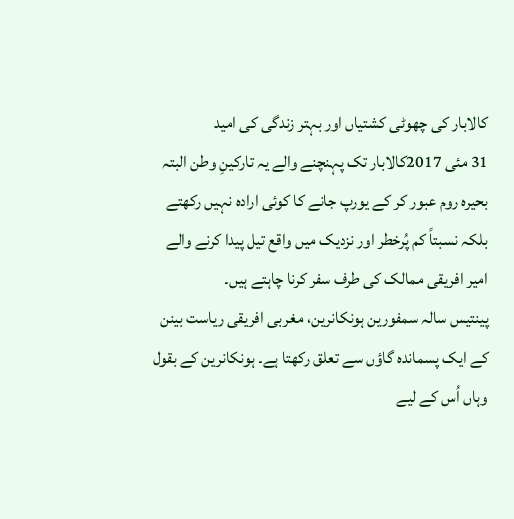کالابار کی چھوٹی کشتیاں اور بہتر زندگی کی امید
31 مئی 2017کالابار تک پہنچنے والے یہ تارکینِ وطن البتہ بحیرہ روم عبور کر کے یورپ جانے کا کوئی ارادہ نہیں رکھتے بلکہ نسبتاً کم پُرخطر اور نزدیک میں واقع تیل پیدا کرنے والے امیر افریقی ممالک کی طرف سفر کرنا چاہتے ہیں۔
پینتیس سالہ سمفورین ہونکانرین، مغربی افریقی ریاست بینن کے ایک پسماندہ گاؤں سے تعلق رکھتا ہے۔ ہونکانرین کے بقول وہاں اُس کے لیے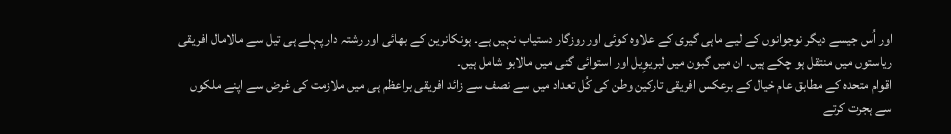اور اُس جیسے دیگر نوجوانوں کے لیے ماہی گیری کے علاوہ کوئی اور روزگار دستیاب نہیں ہے۔ ہونکانرین کے بھائی اور رشتہ دار پہلے ہی تیل سے مالامال افریقی ریاستوں میں منتقل ہو چکے ہیں۔ ان میں گبون میں لبریوِیل اور استوائی گنی میں مالابو شامل ہیں۔
اقوام متحدہ کے مطابق عام خیال کے برعکس افریقی تارکین وطن کی کُل تعداد میں سے نصف سے زائد افریقی براعظم ہی میں ملازمت کی غرض سے اپنے ملکوں سے ہجرت کرتے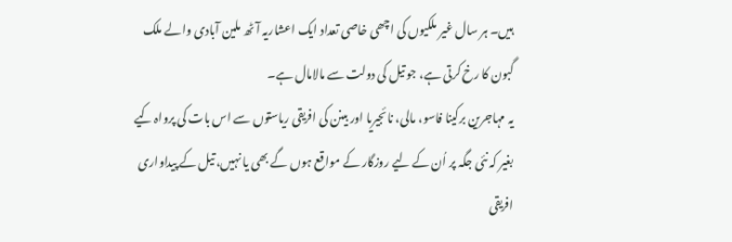ہیں۔ ہر سال غیر ملکیوں کی اچھی خاصی تعداد ایک اعشاریہ آٹھ ملین آبادی والے ملک گبون کا رخ کرتی ہے، جو تیل کی دولت سے مالامال ہے۔
یہ مہاجرین برکینا فاسو، مالی، نائجیریا اور بینن کی افریقی ریاستوں سے اس بات کی پرواہ کیے بغیر کہ نئی جگہ پر اُن کے لیے روزگار کے مواقع ہوں گے بھی یا نہیں، تیل کے پیداواری افریقی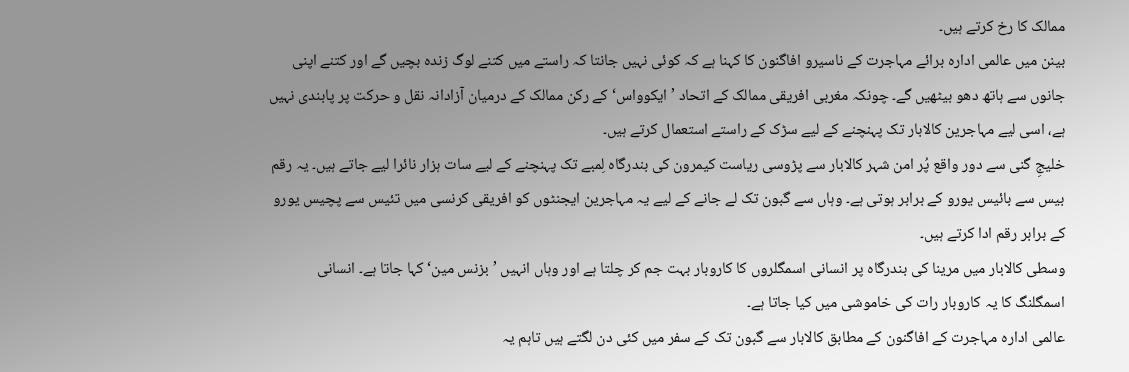ممالک کا رخ کرتے ہیں۔
بینن میں عالمی ادارہ برائے مہاجرت کے ناسیرو افاگنون کا کہنا ہے کہ کوئی نہیں جانتا کہ راستے میں کتنے لوگ زندہ بچیں گے اور کتنے اپنی جانوں سے ہاتھ دھو بیٹھیں گے۔ چونکہ مغربی افریقی ممالک کے اتحاد ’ایکوواس‘ کے رکن ممالک کے درمیان آزادانہ نقل و حرکت پر پابندی نہیں ہے، اسی لیے مہاجرین کالابار تک پہنچنے کے لیے سڑک کے راستے استعمال کرتے ہیں۔
خلیجِ گنی سے دور واقع پُر امن شہر کالابار سے پڑوسی ریاست کیمرون کی بندرگاہ لِمبے تک پہنچنے کے لیے سات ہزار نائرا لیے جاتے ہیں۔ یہ رقم بیس سے بائیس یورو کے برابر ہوتی ہے۔ وہاں سے گبون تک لے جانے کے لیے یہ مہاجرین ایجنٹوں کو افریقی کرنسی میں تئیس سے پچیس یورو کے برابر رقم ادا کرتے ہیں۔
وسطی کالابار میں مرینا کی بندرگاہ پر انسانی اسمگلروں کا کاروبار بہت جم کر چلتا ہے اور وہاں انہیں ’بزنس مین‘ کہا جاتا ہے۔ انسانی اسمگلنگ کا یہ کاروبار رات کی خاموشی میں کیا جاتا ہے۔
عالمی ادارہ مہاجرت کے افاگنون کے مطابق کالابار سے گبون تک کے سفر میں کئی دن لگتے ہیں تاہم یہ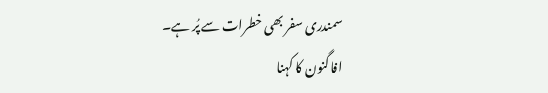سمندری سفر بھی خطرات سے پُر ہے۔
افاگنون کا کہنا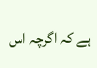ہے کہ اگرچہ اس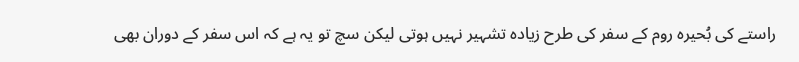راستے کی بُحیرہ روم کے سفر کی طرح زیادہ تشہیر نہیں ہوتی لیکن سچ تو یہ ہے کہ اس سفر کے دوران بھی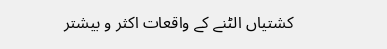کشتیاں الٹنے کے واقعات اکثر و بیشتر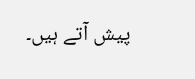پیش آتے ہیں۔